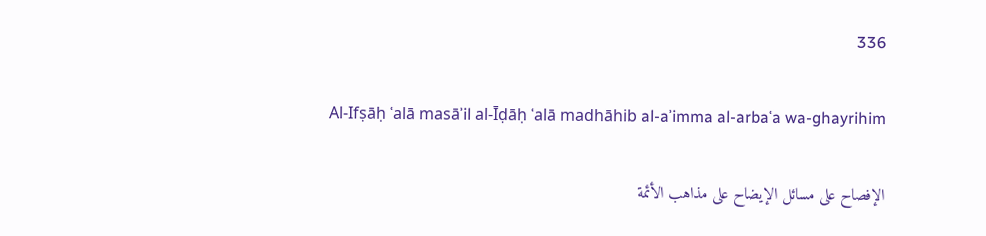336

Al-Ifṣāḥ ʿalā masāʾil al-Īḍāḥ ʿalā madhāhib al-aʾimma al-arbaʿa wa-ghayrihim

الإفصاح على مسائل الإيضاح على مذاهب الأئمة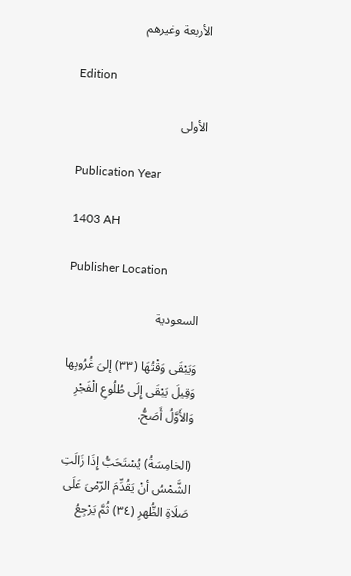الأربعة وغيرهم

Edition

الأولى

Publication Year

1403 AH

Publisher Location

السعودية

وَيَبْقَى وَقْتُهَا (٣٣) إلىَ غُرُوبِها وَقِيلَ يَبْقَى إِلَى طُلُوعِ الْفَجْرِ وَالأَوَّلُ أَصَحُّ.

(الخامِسَةُ) يُسْتَحَبُّ إِذَا زَالَتِ الشَّمْسُ أنْ يَقُدِّمَ الرّمْىَ عَلَى صَلَاةِ الظُّهرِ (٣٤) ثُمَّ يَرْجِعُ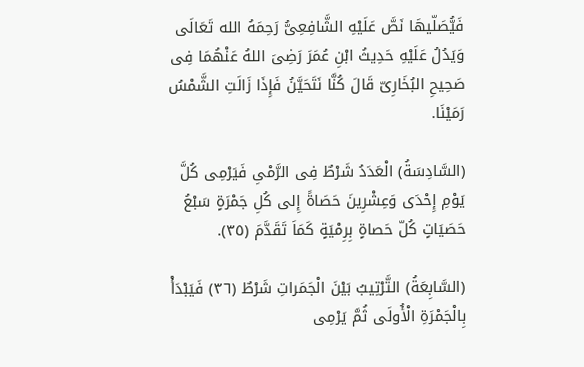فَيُّصَلّيهَا نَصَّ عَلَيْهِ الشَّافِعِىُّ رَحِمَهُ الله تَعَالَى وَيَدُلُ عَلَيْهِ حَدِيثُ ابْنِ عُمَرَ رَضِىَ اللهُ عَنْهُمَا فِى صَحِيحِ البُخَارِىّ قَالَ كُنَّا نَتَحَيَّنُ فَإِذَا زَالَتِ الشَّمْسُ رَمَيْنَا.

(السَّادِسَةُ) الْعَدَدُ شَرْطٌ فِى الرَّمْىِ فَيَرْمِى كُلَّ يَوْمِ إِحْدَى وَعِشْرِينَ حَصَاةً إِلى كُلِ جَمْرَةٍ سَبْعُ حَصَيَاتٍ كُلّ حَصاةٍ بِرِمْيَةٍ كَمَاَ تَقَدَّمَ (٣٥).

(السَّابِعَةُ) التَّرْتِيبُ بَيْنَ الْجَمَراتِ شَرْطٌ (٣٦) فَيَبْدَأْ بِالْجَمْرَةِ الْأُولَى ثُمَّ يَرْمِى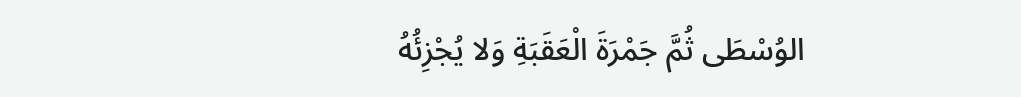الوُسْطَى ثُمَّ جَمْرَةَ الْعَقَبَةِ وَلا يُجْزِئُهُ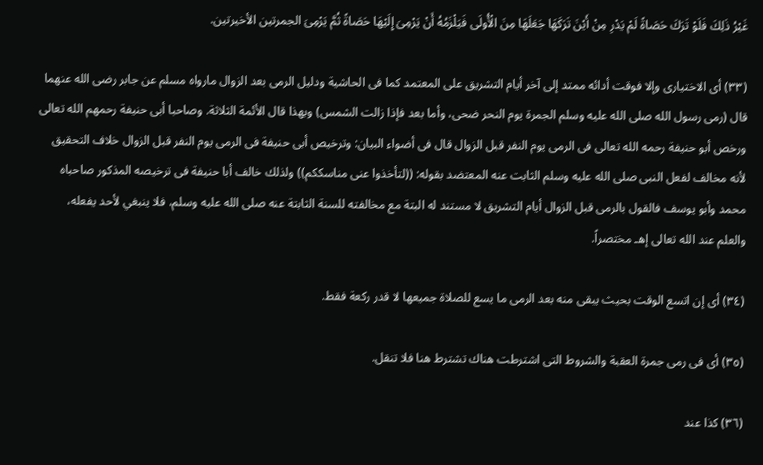غَيْرُ ذَلِكَ فَلَوْ تَرَكَ حَصَاةً لَمْ يَدْرِ مِنْ أَيْنَ تَرَكَهَا جَعَلَهَا مِنَ الْأُولَى فَيَلْزَمُهُ أَنْ يَرْمِىَ إِلَيْهَا حَصَاةً ثُمَّ يَرْمِىَ الجمرتين الأخيرتين.

(٣٣) أى الاختيارى وإلا فوقت أدائه ممتد إلى آخر أيام التشريق على المعتمد كما فى الحاشية ودليل الرمى بعد الزوال مارواه مسلم عن جابر رضى الله عنهما قال (رمى رسول الله صلى الله عليه وسلم الجمرة يوم النحر ضحى، وأما بعد فإذا زالت الشمس) وبهذا قال الأئمة الثلاثة. وصاحبا أبى حنيفة رحمهم الله تعالى ورخص أبو حنيفة رحمه الله تعالى فى الرمى يوم النفر قبل الزوال قال فى أضواء البيان: وترخيص أبى حنيفة فى الرمى يوم النفر قبل الزوال خلاف التحقيق لأنه مخالف لفعل النبى صلى الله عليه وسلم الثابت عنه المعتضد بقوله: ((لتأخذوا عنى مناسككم)) ولذلك خالف أبا حنيفة فى ترخيصه المذكور صاحباه محمد وأبو يوسف فالقول بالرمى قبل الزوال أيام التشريق لا مستند له البتة مع مخالفته للسنة الثابتة عنه صلى الله عليه وسلم، فلا ينبغي لأحد يفعله، والعلم عند الله تعالى إهـ مختصراً.

(٣٤) أى إن اتسع الوقت بحيث يبقى منه بعد الرمى ما يسع للصلاة جميعها لا قدر ركعة فقط.

(٣٥) أى فى رمى جمرة العقبة والشروط التى اشترطت هناك تشترط هنا فلا تنقل.

(٣٦) كذا عند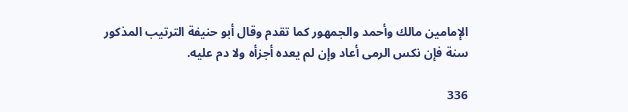الإمامين مالك وأحمد والجمهور كما تقدم وقال أبو حنيفة الترتيب المذكور سنة فإن نكس الرمى أعاد وإن لم يعده أجزأه ولا دم عليه.

336